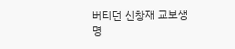버티던 신창재 교보생명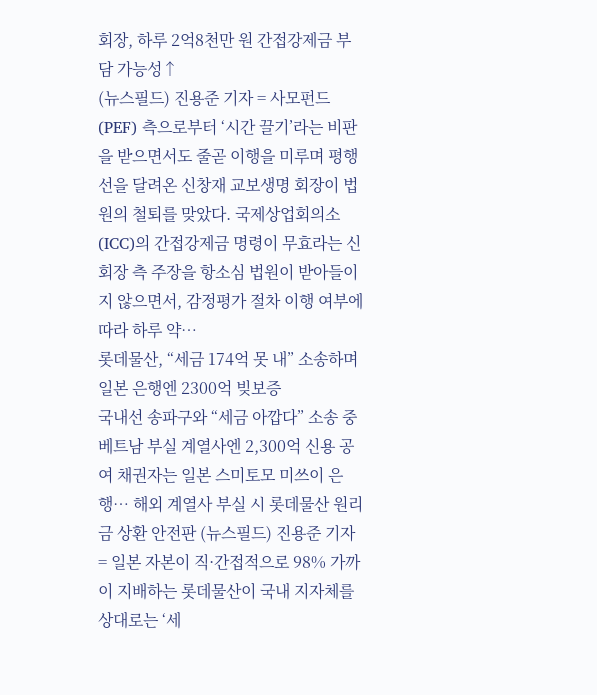회장, 하루 2억8천만 원 간접강제금 부담 가능성↑
(뉴스필드) 진용준 기자 = 사모펀드(PEF) 측으로부터 ‘시간 끌기’라는 비판을 받으면서도 줄곧 이행을 미루며 평행선을 달려온 신창재 교보생명 회장이 법원의 철퇴를 맞았다. 국제상업회의소(ICC)의 간접강제금 명령이 무효라는 신 회장 측 주장을 항소심 법원이 받아들이지 않으면서, 감정평가 절차 이행 여부에 따라 하루 약…
롯데물산, “세금 174억 못 내” 소송하며 일본 은행엔 2300억 빚보증
국내선 송파구와 “세금 아깝다” 소송 중 베트남 부실 계열사엔 2,300억 신용 공여 채권자는 일본 스미토모 미쓰이 은행… 해외 계열사 부실 시 롯데물산 원리금 상환 안전판 (뉴스필드) 진용준 기자 = 일본 자본이 직·간접적으로 98% 가까이 지배하는 롯데물산이 국내 지자체를 상대로는 ‘세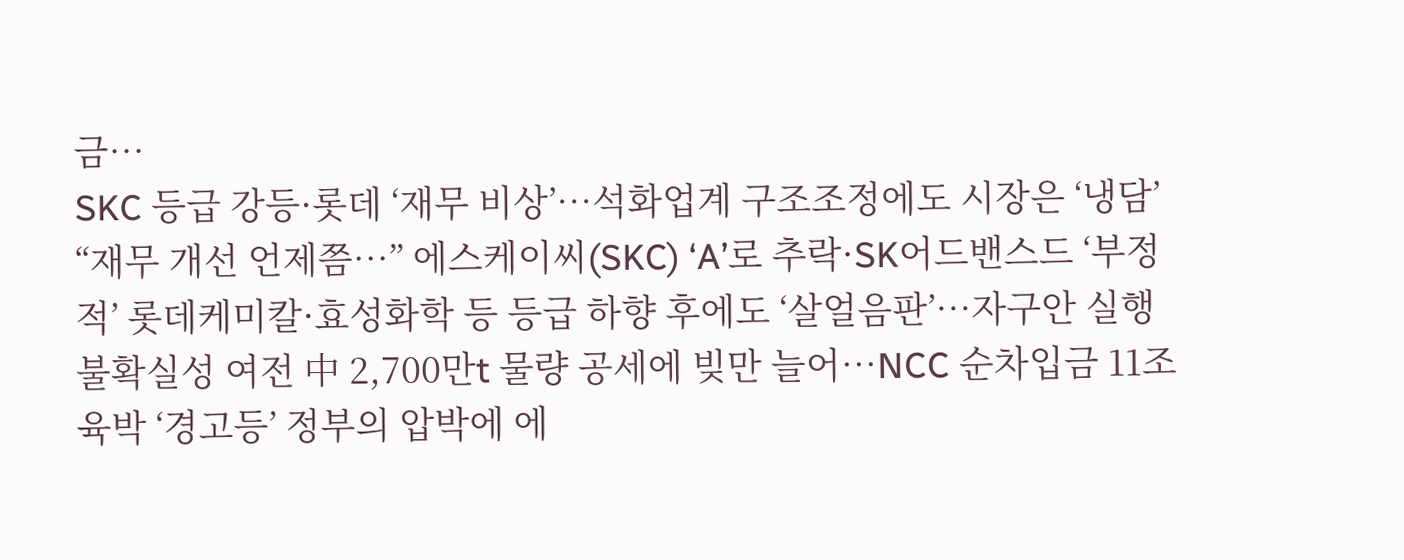금…
SKC 등급 강등·롯데 ‘재무 비상’…석화업계 구조조정에도 시장은 ‘냉담’
“재무 개선 언제쯤…” 에스케이씨(SKC) ‘A’로 추락·SK어드밴스드 ‘부정적’ 롯데케미칼·효성화학 등 등급 하향 후에도 ‘살얼음판’…자구안 실행 불확실성 여전 中 2,700만t 물량 공세에 빚만 늘어…NCC 순차입금 11조 육박 ‘경고등’ 정부의 압박에 에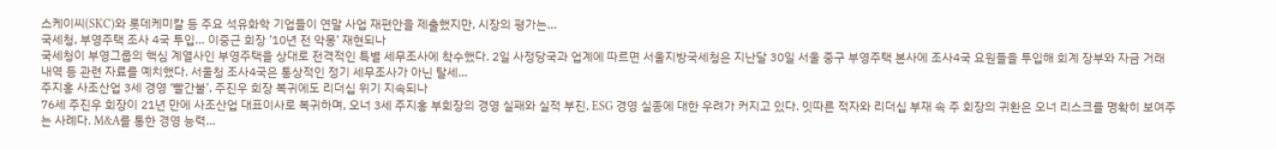스케이씨(SKC)와 롯데케미칼 등 주요 석유화학 기업들이 연말 사업 재편안을 제출했지만, 시장의 평가는…
국세청, 부영주택 조사 4국 투입… 이중근 회장 ’10년 전 악몽’ 재현되나
국세청이 부영그룹의 핵심 계열사인 부영주택을 상대로 전격적인 특별 세무조사에 착수했다. 2일 사정당국과 업계에 따르면 서울지방국세청은 지난달 30일 서울 중구 부영주택 본사에 조사4국 요원들을 투입해 회계 장부와 자금 거래 내역 등 관련 자료를 예치했다. 서울청 조사4국은 통상적인 정기 세무조사가 아닌 탈세…
주지홍 사조산업 3세 경영 ‘빨간불’, 주진우 회장 복귀에도 리더십 위기 지속되나
76세 주진우 회장이 21년 만에 사조산업 대표이사로 복귀하며, 오너 3세 주지홍 부회장의 경영 실패와 실적 부진, ESG 경영 실종에 대한 우려가 커지고 있다. 잇따른 적자와 리더십 부재 속 주 회장의 귀환은 오너 리스크를 명확히 보여주는 사례다. M&A를 통한 경영 능력…